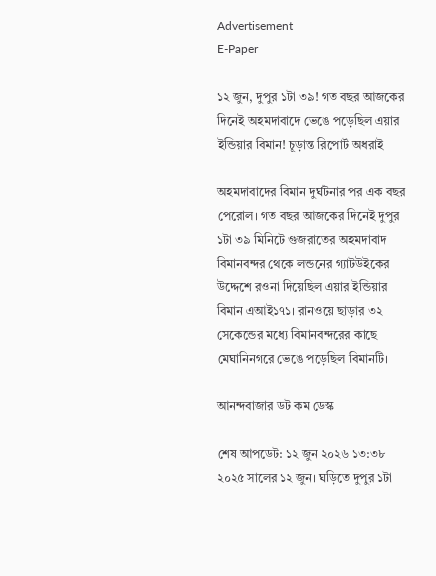Advertisement
E-Paper

১২ জুন, দুপুর ১টা ৩৯! গত বছর আজকের দিনেই অহমদাবাদে ভেঙে পড়েছিল এয়ার ইন্ডিয়ার বিমান! চূড়ান্ত রিপোর্ট অধরাই

অহমদাবাদের বিমান দুর্ঘটনার পর এক বছর পেরোল। গত বছর আজকের দিনেই দুপুর ১টা ৩৯ মিনিটে গুজরাতের অহমদাবাদ বিমানবন্দর থেকে লন্ডনের গ্যাটউইকের উদ্দেশে রওনা দিয়েছিল এয়ার ইন্ডিয়ার বিমান এআই১৭১। রানওয়ে ছাড়ার ৩২ সেকেন্ডের মধ্যে বিমানবন্দরের কাছে মেঘানিনগরে ভেঙে পড়েছিল বিমানটি।

আনন্দবাজার ডট কম ডেস্ক

শেষ আপডেট: ১২ জুন ২০২৬ ১৩:৩৮
২০২৫ সালের ১২ জুন। ঘড়িতে দুপুর ১টা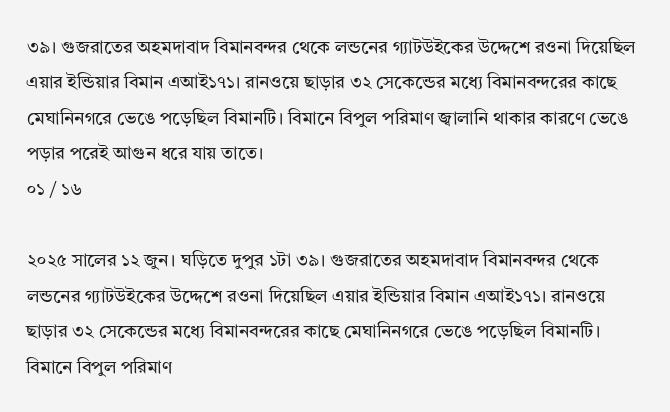৩৯। গুজরাতের অহমদাবাদ বিমানবন্দর থেকে লন্ডনের গ্যাটউইকের উদ্দেশে রওনা দিয়েছিল এয়ার ইন্ডিয়ার বিমান এআই১৭১। রানওয়ে ছাড়ার ৩২ সেকেন্ডের মধ্যে বিমানবন্দরের কাছে মেঘানিনগরে ভেঙে পড়েছিল বিমানটি। বিমানে বিপুল পরিমাণ জ্বালানি থাকার কারণে ভেঙে পড়ার পরেই আগুন ধরে যায় তাতে।
০১ / ১৬

২০২৫ সালের ১২ জুন। ঘড়িতে দুপুর ১টা ৩৯। গুজরাতের অহমদাবাদ বিমানবন্দর থেকে লন্ডনের গ্যাটউইকের উদ্দেশে রওনা দিয়েছিল এয়ার ইন্ডিয়ার বিমান এআই১৭১। রানওয়ে ছাড়ার ৩২ সেকেন্ডের মধ্যে বিমানবন্দরের কাছে মেঘানিনগরে ভেঙে পড়েছিল বিমানটি। বিমানে বিপুল পরিমাণ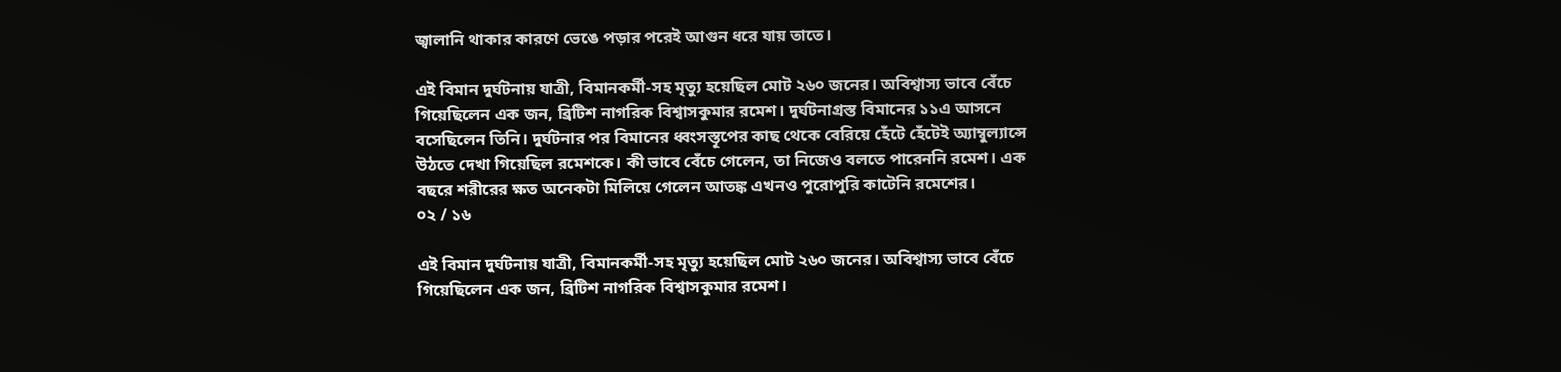জ্বালানি থাকার কারণে ভেঙে পড়ার পরেই আগুন ধরে যায় তাতে।

এই বিমান দুর্ঘটনায় যাত্রী, বিমানকর্মী-সহ মৃত্যু হয়েছিল মোট ২৬০ জনের। অবিশ্বাস্য ভাবে বেঁচে গিয়েছিলেন এক জন, ব্রিটিশ নাগরিক বিশ্বাসকুমার রমেশ। দুর্ঘটনাগ্রস্ত বিমানের ১১এ আসনে বসেছিলেন তিনি। দুর্ঘটনার পর বিমানের ধ্বংসস্তূপের কাছ থেকে বেরিয়ে হেঁটে হেঁটেই অ্যাম্বুল্যান্সে উঠতে দেখা গিয়েছিল রমেশকে। কী ভাবে বেঁচে গেলেন, তা নিজেও বলতে পারেননি রমেশ। এক বছরে শরীরের ক্ষত অনেকটা মিলিয়ে গেলেন আতঙ্ক এখনও পুরোপুরি কাটেনি রমেশের।
০২ / ১৬

এই বিমান দুর্ঘটনায় যাত্রী, বিমানকর্মী-সহ মৃত্যু হয়েছিল মোট ২৬০ জনের। অবিশ্বাস্য ভাবে বেঁচে গিয়েছিলেন এক জন, ব্রিটিশ নাগরিক বিশ্বাসকুমার রমেশ।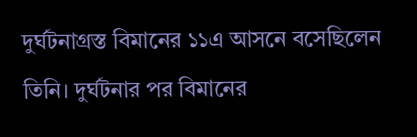দুর্ঘটনাগ্রস্ত বিমানের ১১এ আসনে বসেছিলেন তিনি। দুর্ঘটনার পর বিমানের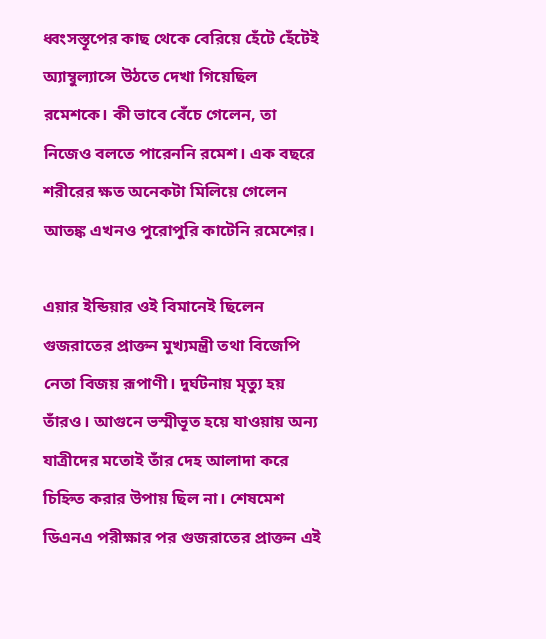ধ্বংসস্তূপের কাছ থেকে বেরিয়ে হেঁটে হেঁটেই অ্যাম্বুল্যান্সে উঠতে দেখা গিয়েছিল রমেশকে। কী ভাবে বেঁচে গেলেন, তা নিজেও বলতে পারেননি রমেশ। এক বছরে শরীরের ক্ষত অনেকটা মিলিয়ে গেলেন আতঙ্ক এখনও পুরোপুরি কাটেনি রমেশের।

এয়ার ইন্ডিয়ার ওই বিমানেই ছিলেন গুজরাতের প্রাক্তন মুখ্যমন্ত্রী তথা বিজেপি নেতা বিজয় রূপাণী। দুর্ঘটনায় মৃত্যু হয় তাঁরও। আগুনে ভস্মীভূত হয়ে যাওয়ায় অন্য যাত্রীদের মতোই তাঁর দেহ আলাদা করে চিহ্নিত করার উপায় ছিল না। শেষমেশ ডিএনএ পরীক্ষার পর গুজরাতের প্রাক্তন এই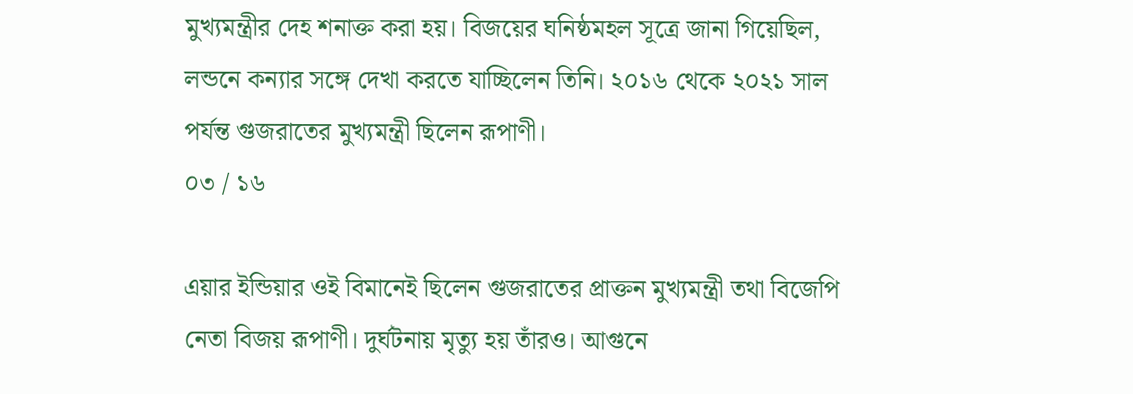মুখ্যমন্ত্রীর দেহ শনাক্ত করা হয়। বিজয়ের ঘনিষ্ঠমহল সূত্রে জানা গিয়েছিল, লন্ডনে কন্যার সঙ্গে দেখা করতে যাচ্ছিলেন তিনি। ২০১৬ থেকে ২০২১ সাল পর্যন্ত গুজরাতের মুখ্যমন্ত্রী ছিলেন রূপাণী।
০৩ / ১৬

এয়ার ইন্ডিয়ার ওই বিমানেই ছিলেন গুজরাতের প্রাক্তন মুখ্যমন্ত্রী তথা বিজেপি নেতা বিজয় রূপাণী। দুর্ঘটনায় মৃত্যু হয় তাঁরও। আগুনে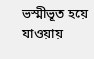ভস্মীভূত হয়ে যাওয়ায়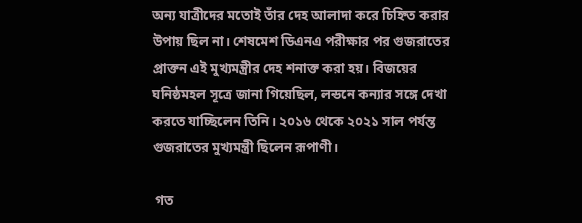অন্য যাত্রীদের মতোই তাঁর দেহ আলাদা করে চিহ্নিত করার উপায় ছিল না। শেষমেশ ডিএনএ পরীক্ষার পর গুজরাতের প্রাক্তন এই মুখ্যমন্ত্রীর দেহ শনাক্ত করা হয়। বিজয়ের ঘনিষ্ঠমহল সূত্রে জানা গিয়েছিল, লন্ডনে কন্যার সঙ্গে দেখা করতে যাচ্ছিলেন তিনি। ২০১৬ থেকে ২০২১ সাল পর্যন্ত গুজরাতের মুখ্যমন্ত্রী ছিলেন রূপাণী।

 গত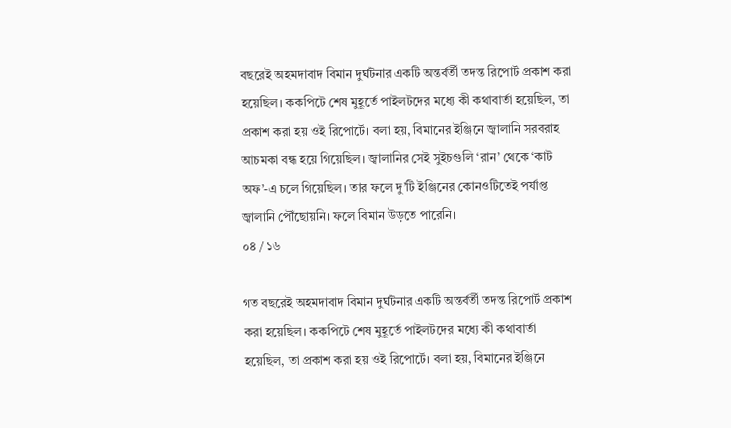বছরেই অহমদাবাদ বিমান দুর্ঘটনার একটি অন্তর্বর্তী তদন্ত রিপোর্ট প্রকাশ করা হয়েছিল। ককপিটে শেষ মুহূর্তে পাইলটদের মধ্যে কী কথাবার্তা হয়েছিল, তা প্রকাশ করা হয় ওই রিপোর্টে। বলা হয়, বিমানের ইঞ্জিনে জ্বালানি সরবরাহ আচমকা বন্ধ হয়ে গিয়েছিল। জ্বালানির সেই সুইচগুলি ‘রান’ থেকে ‘কাট অফ’-এ চলে গিয়েছিল। তার ফলে দু’টি ইঞ্জিনের কোনওটিতেই পর্যাপ্ত জ্বালানি পৌঁছোয়নি। ফলে বিমান উড়তে পারেনি।
০৪ / ১৬

গত বছরেই অহমদাবাদ বিমান দুর্ঘটনার একটি অন্তর্বর্তী তদন্ত রিপোর্ট প্রকাশ করা হয়েছিল। ককপিটে শেষ মুহূর্তে পাইলটদের মধ্যে কী কথাবার্তা হয়েছিল, তা প্রকাশ করা হয় ওই রিপোর্টে। বলা হয়, বিমানের ইঞ্জিনে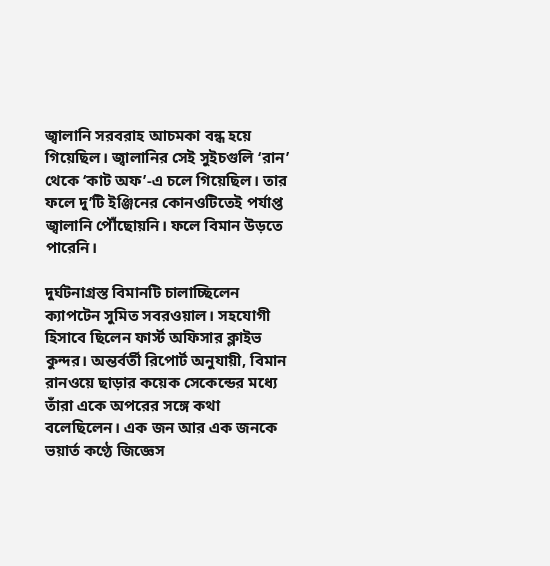জ্বালানি সরবরাহ আচমকা বন্ধ হয়ে গিয়েছিল। জ্বালানির সেই সুইচগুলি ‘রান’ থেকে ‘কাট অফ’-এ চলে গিয়েছিল। তার ফলে দু’টি ইঞ্জিনের কোনওটিতেই পর্যাপ্ত জ্বালানি পৌঁছোয়নি। ফলে বিমান উড়তে পারেনি।

দুর্ঘটনাগ্রস্ত বিমানটি চালাচ্ছিলেন ক্যাপটেন সুমিত সবরওয়াল। সহযোগী হিসাবে ছিলেন ফার্স্ট অফিসার ক্লাইভ কুন্দর। অন্তর্বর্তী রিপোর্ট অনুযায়ী, বিমান রানওয়ে ছাড়ার কয়েক সেকেন্ডের মধ্যে তাঁরা একে অপরের সঙ্গে কথা বলেছিলেন। এক জন আর এক জনকে ভয়ার্ত কণ্ঠে জিজ্ঞেস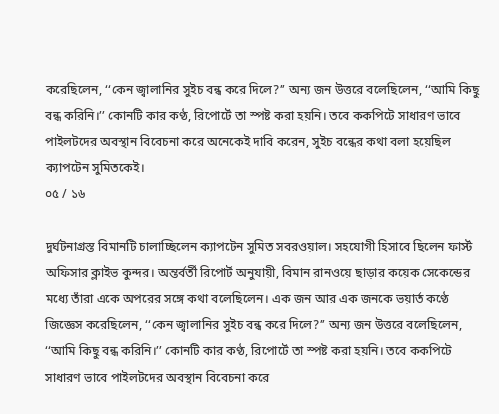করেছিলেন, ‘‘কেন জ্বালানির সুইচ বন্ধ করে দিলে?’’ অন্য জন উত্তরে বলেছিলেন, ‘‘আমি কিছু বন্ধ করিনি।’’ কোনটি কার কণ্ঠ, রিপোর্টে তা স্পষ্ট করা হয়নি। তবে ককপিটে সাধারণ ভাবে পাইলটদের অবস্থান বিবেচনা করে অনেকেই দাবি করেন, সুইচ বন্ধের কথা বলা হয়েছিল ক্যাপটেন সুমিতকেই।
০৫ / ১৬

দুর্ঘটনাগ্রস্ত বিমানটি চালাচ্ছিলেন ক্যাপটেন সুমিত সবরওয়াল। সহযোগী হিসাবে ছিলেন ফার্স্ট অফিসার ক্লাইভ কুন্দর। অন্তর্বর্তী রিপোর্ট অনুযায়ী, বিমান রানওয়ে ছাড়ার কয়েক সেকেন্ডের মধ্যে তাঁরা একে অপরের সঙ্গে কথা বলেছিলেন। এক জন আর এক জনকে ভয়ার্ত কণ্ঠে জিজ্ঞেস করেছিলেন, ‘‘কেন জ্বালানির সুইচ বন্ধ করে দিলে?’’ অন্য জন উত্তরে বলেছিলেন, ‘‘আমি কিছু বন্ধ করিনি।’’ কোনটি কার কণ্ঠ, রিপোর্টে তা স্পষ্ট করা হয়নি। তবে ককপিটে সাধারণ ভাবে পাইলটদের অবস্থান বিবেচনা করে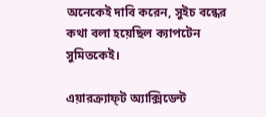অনেকেই দাবি করেন, সুইচ বন্ধের কথা বলা হয়েছিল ক্যাপটেন সুমিতকেই।

এয়ারক্র্যাফ্‌ট অ্যাক্সিডেন্ট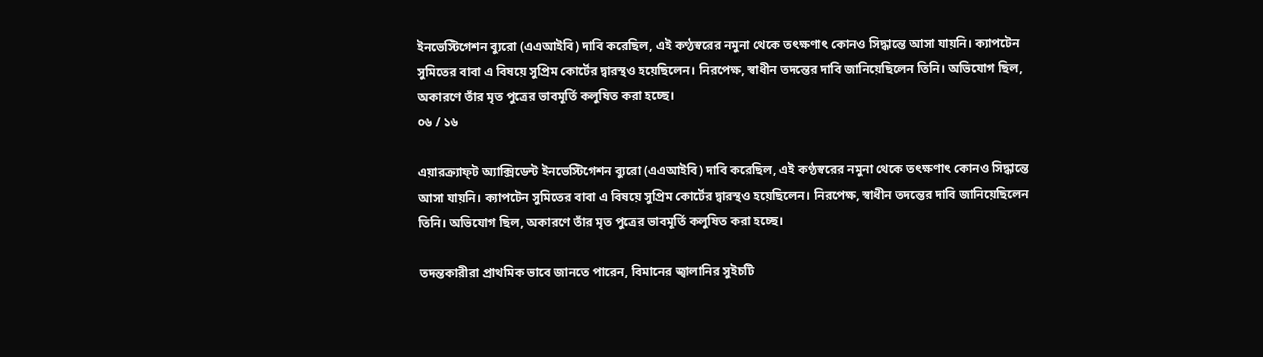ইনভেস্টিগেশন ব্যুরো (এএআইবি) দাবি করেছিল, এই কণ্ঠস্বরের নমুনা থেকে তৎক্ষণাৎ কোনও সিদ্ধান্তে আসা যায়নি। ক্যাপটেন সুমিতের বাবা এ বিষয়ে সুপ্রিম কোর্টের দ্বারস্থও হয়েছিলেন। নিরপেক্ষ, স্বাধীন তদন্তের দাবি জানিয়েছিলেন তিনি। অভিযোগ ছিল, অকারণে তাঁর মৃত পুত্রের ভাবমূর্তি কলুষিত করা হচ্ছে।
০৬ / ১৬

এয়ারক্র্যাফ্‌ট অ্যাক্সিডেন্ট ইনভেস্টিগেশন ব্যুরো (এএআইবি) দাবি করেছিল, এই কণ্ঠস্বরের নমুনা থেকে তৎক্ষণাৎ কোনও সিদ্ধান্তে আসা যায়নি। ক্যাপটেন সুমিতের বাবা এ বিষয়ে সুপ্রিম কোর্টের দ্বারস্থও হয়েছিলেন। নিরপেক্ষ, স্বাধীন তদন্তের দাবি জানিয়েছিলেন তিনি। অভিযোগ ছিল, অকারণে তাঁর মৃত পুত্রের ভাবমূর্তি কলুষিত করা হচ্ছে।

তদন্তকারীরা প্রাথমিক ভাবে জানতে পারেন, বিমানের জ্বালানির সুইচটি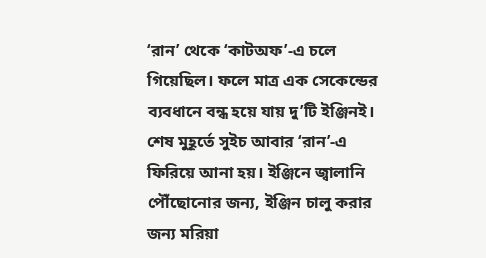‘রান’ থেকে ‘কাটঅফ’-এ চলে গিয়েছিল। ফলে মাত্র এক সেকেন্ডের ব্যবধানে বন্ধ হয়ে যায় দু’টি ইঞ্জিনই। শেষ মুহূর্তে সুইচ আবার ‘রান’-এ ফিরিয়ে আনা হয়। ইঞ্জিনে জ্বালানি পৌঁছোনোর জন্য, ইঞ্জিন চালু করার জন্য মরিয়া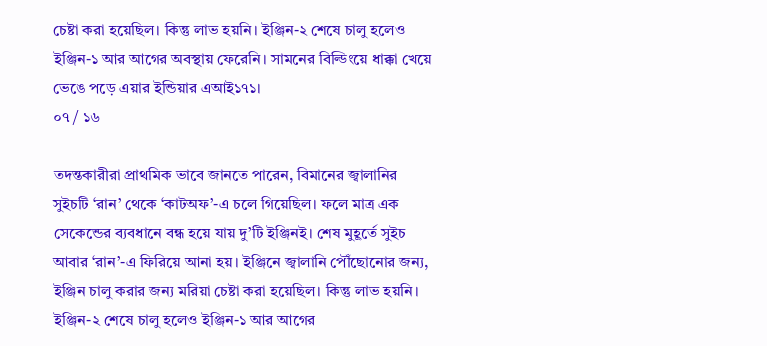চেষ্টা করা হয়েছিল। কিন্তু লাভ হয়নি। ইঞ্জিন-২ শেষে চালু হলেও ইঞ্জিন-১ আর আগের অবস্থায় ফেরেনি। সামনের বিল্ডিংয়ে ধাক্কা খেয়ে ভেঙে পড়ে এয়ার ইন্ডিয়ার এআই১৭১।
০৭ / ১৬

তদন্তকারীরা প্রাথমিক ভাবে জানতে পারেন, বিমানের জ্বালানির সুইচটি ‘রান’ থেকে ‘কাটঅফ’-এ চলে গিয়েছিল। ফলে মাত্র এক সেকেন্ডের ব্যবধানে বন্ধ হয়ে যায় দু’টি ইঞ্জিনই। শেষ মুহূর্তে সুইচ আবার ‘রান’-এ ফিরিয়ে আনা হয়। ইঞ্জিনে জ্বালানি পৌঁছোনোর জন্য, ইঞ্জিন চালু করার জন্য মরিয়া চেষ্টা করা হয়েছিল। কিন্তু লাভ হয়নি। ইঞ্জিন-২ শেষে চালু হলেও ইঞ্জিন-১ আর আগের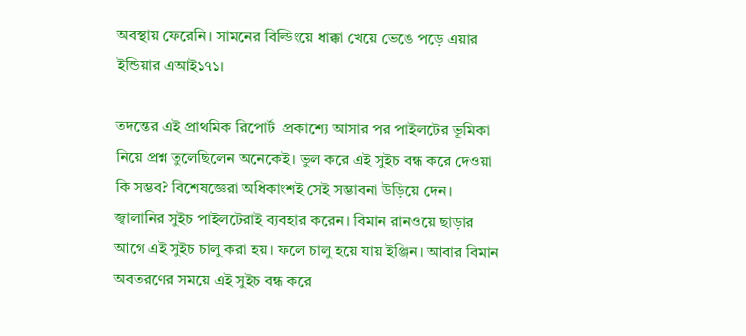অবস্থায় ফেরেনি। সামনের বিল্ডিংয়ে ধাক্কা খেয়ে ভেঙে পড়ে এয়ার ইন্ডিয়ার এআই১৭১।

তদন্তের এই প্রাথমিক রিপোর্ট  প্রকাশ্যে আসার পর পাইলটের ভূমিকা নিয়ে প্রশ্ন তুলেছিলেন অনেকেই। ভুল করে এই সুইচ বন্ধ করে দেওয়া কি সম্ভব? বিশেষজ্ঞেরা অধিকাংশই সেই সম্ভাবনা উড়িয়ে দেন। জ্বালানির সুইচ পাইলটেরাই ব্যবহার করেন। বিমান রানওয়ে ছাড়ার আগে এই সুইচ চালু করা হয়। ফলে চালু হয়ে যায় ইঞ্জিন। আবার বিমান অবতরণের সময়ে এই সুইচ বন্ধ করে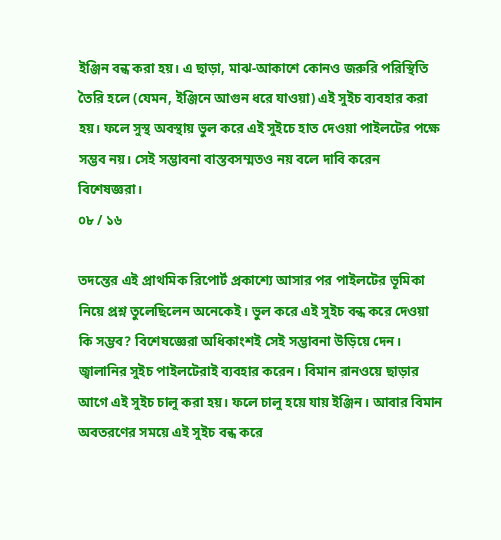ইঞ্জিন বন্ধ করা হয়। এ ছাড়া, মাঝ-আকাশে কোনও জরুরি পরিস্থিতি তৈরি হলে (যেমন, ইঞ্জিনে আগুন ধরে যাওয়া) এই সুইচ ব্যবহার করা হয়। ফলে সুস্থ অবস্থায় ভুল করে এই সুইচে হাত দেওয়া পাইলটের পক্ষে সম্ভব নয়। সেই সম্ভাবনা বাস্তবসম্মতও নয় বলে দাবি করেন বিশেষজ্ঞরা।
০৮ / ১৬

তদন্তের এই প্রাথমিক রিপোর্ট প্রকাশ্যে আসার পর পাইলটের ভূমিকা নিয়ে প্রশ্ন তুলেছিলেন অনেকেই। ভুল করে এই সুইচ বন্ধ করে দেওয়া কি সম্ভব? বিশেষজ্ঞেরা অধিকাংশই সেই সম্ভাবনা উড়িয়ে দেন। জ্বালানির সুইচ পাইলটেরাই ব্যবহার করেন। বিমান রানওয়ে ছাড়ার আগে এই সুইচ চালু করা হয়। ফলে চালু হয়ে যায় ইঞ্জিন। আবার বিমান অবতরণের সময়ে এই সুইচ বন্ধ করে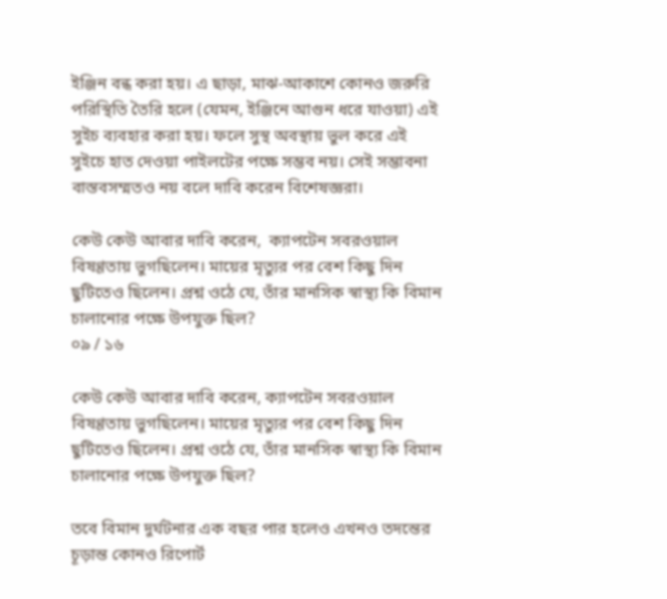ইঞ্জিন বন্ধ করা হয়। এ ছাড়া, মাঝ-আকাশে কোনও জরুরি পরিস্থিতি তৈরি হলে (যেমন, ইঞ্জিনে আগুন ধরে যাওয়া) এই সুইচ ব্যবহার করা হয়। ফলে সুস্থ অবস্থায় ভুল করে এই সুইচে হাত দেওয়া পাইলটের পক্ষে সম্ভব নয়। সেই সম্ভাবনা বাস্তবসম্মতও নয় বলে দাবি করেন বিশেষজ্ঞরা।

কেউ কেউ আবার দাবি করেন,  ক্যাপটেন সবরওয়াল বিষণ্ণতায় ভুগছিলেন। মায়ের মৃত্যুর পর বেশ কিছু দিন ছুটিতেও ছিলেন। প্রশ্ন ওঠে যে, তাঁর মানসিক স্বাস্থ্য কি বিমান চালানোর পক্ষে উপযুক্ত ছিল?
০৯ / ১৬

কেউ কেউ আবার দাবি করেন, ক্যাপটেন সবরওয়াল বিষণ্ণতায় ভুগছিলেন। মায়ের মৃত্যুর পর বেশ কিছু দিন ছুটিতেও ছিলেন। প্রশ্ন ওঠে যে, তাঁর মানসিক স্বাস্থ্য কি বিমান চালানোর পক্ষে উপযুক্ত ছিল?

তবে বিমান দুর্ঘটনার এক বছর পার হলেও এখনও তদন্তের চূড়ান্ত কোনও রিপোর্ট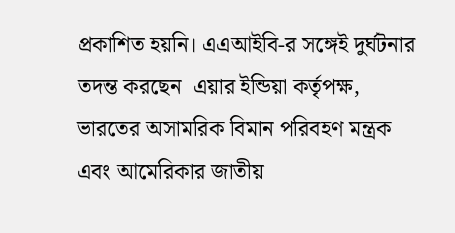প্রকাশিত হয়নি। এএআইবি-র সঙ্গেই দুর্ঘটনার তদন্ত করছেন  এয়ার ইন্ডিয়া কর্তৃপক্ষ, ভারতের অসামরিক বিমান পরিবহণ মন্ত্রক এবং আমেরিকার জাতীয়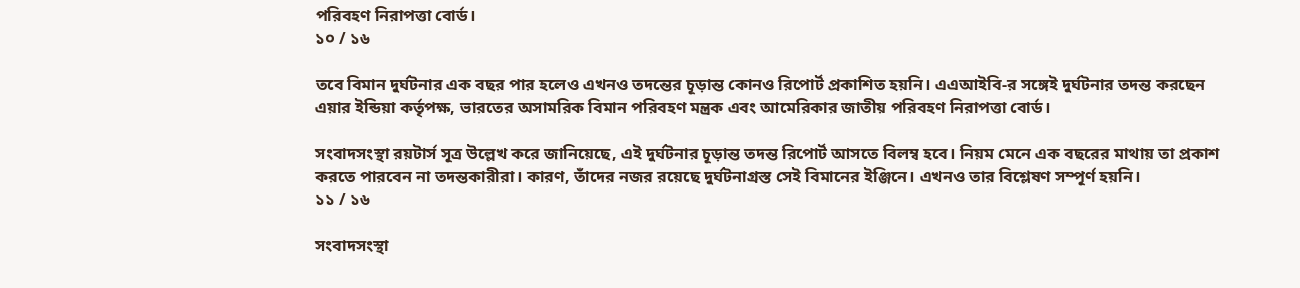পরিবহণ নিরাপত্তা বোর্ড।
১০ / ১৬

তবে বিমান দুর্ঘটনার এক বছর পার হলেও এখনও তদন্তের চূড়ান্ত কোনও রিপোর্ট প্রকাশিত হয়নি। এএআইবি-র সঙ্গেই দুর্ঘটনার তদন্ত করছেন এয়ার ইন্ডিয়া কর্তৃপক্ষ, ভারতের অসামরিক বিমান পরিবহণ মন্ত্রক এবং আমেরিকার জাতীয় পরিবহণ নিরাপত্তা বোর্ড।

সংবাদসংস্থা রয়টার্স সূত্র উল্লেখ করে জানিয়েছে, এই দুর্ঘটনার চূড়ান্ত তদন্ত রিপোর্ট আসতে বিলম্ব হবে। নিয়ম মেনে এক বছরের মাথায় তা প্রকাশ করতে পারবেন না তদন্তকারীরা। কারণ, তাঁদের নজর রয়েছে দুর্ঘটনাগ্রস্ত সেই বিমানের ইঞ্জিনে। এখনও তার বিশ্লেষণ সম্পূর্ণ হয়নি।
১১ / ১৬

সংবাদসংস্থা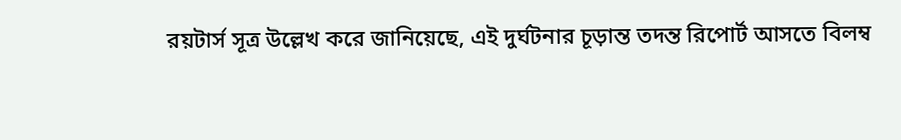রয়টার্স সূত্র উল্লেখ করে জানিয়েছে, এই দুর্ঘটনার চূড়ান্ত তদন্ত রিপোর্ট আসতে বিলম্ব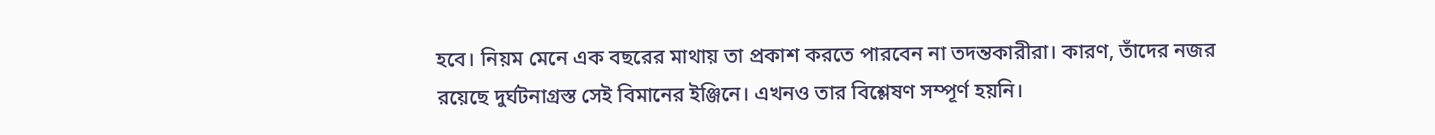হবে। নিয়ম মেনে এক বছরের মাথায় তা প্রকাশ করতে পারবেন না তদন্তকারীরা। কারণ, তাঁদের নজর রয়েছে দুর্ঘটনাগ্রস্ত সেই বিমানের ইঞ্জিনে। এখনও তার বিশ্লেষণ সম্পূর্ণ হয়নি।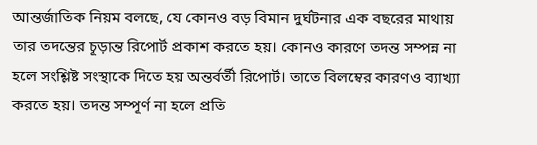আন্তর্জাতিক নিয়ম বলছে, যে কোনও বড় বিমান দুর্ঘটনার এক বছরের মাথায় তার তদন্তের চূড়ান্ত রিপোর্ট প্রকাশ করতে হয়। কোনও কারণে তদন্ত সম্পন্ন না হলে সংশ্লিষ্ট সংস্থাকে দিতে হয় অন্তর্বর্তী রিপোর্ট। তাতে বিলম্বের কারণও ব্যাখ্যা করতে হয়। তদন্ত সম্পূর্ণ না হলে প্রতি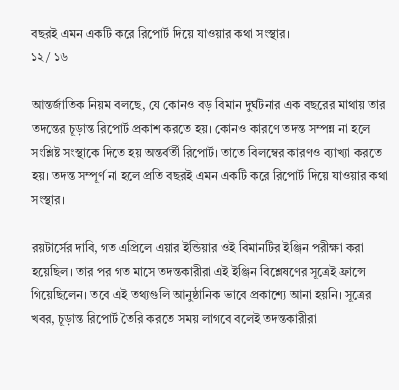বছরই এমন একটি করে রিপোর্ট দিয়ে যাওয়ার কথা সংস্থার।
১২ / ১৬

আন্তর্জাতিক নিয়ম বলছে, যে কোনও বড় বিমান দুর্ঘটনার এক বছরের মাথায় তার তদন্তের চূড়ান্ত রিপোর্ট প্রকাশ করতে হয়। কোনও কারণে তদন্ত সম্পন্ন না হলে সংশ্লিষ্ট সংস্থাকে দিতে হয় অন্তর্বর্তী রিপোর্ট। তাতে বিলম্বের কারণও ব্যাখ্যা করতে হয়। তদন্ত সম্পূর্ণ না হলে প্রতি বছরই এমন একটি করে রিপোর্ট দিয়ে যাওয়ার কথা সংস্থার।

রয়টার্সের দাবি, গত এপ্রিলে এয়ার ইন্ডিয়ার ওই বিমানটির ইঞ্জিন পরীক্ষা করা হয়েছিল। তার পর গত মাসে তদন্তকারীরা এই ইঞ্জিন বিশ্লেষণের সূত্রেই ফ্রান্সে গিয়েছিলেন। তবে এই তথ্যগুলি আনুষ্ঠানিক ভাবে প্রকাশ্যে আনা হয়নি। সূত্রের খবর, চূড়ান্ত রিপোর্ট তৈরি করতে সময় লাগবে বলেই তদন্তকারীরা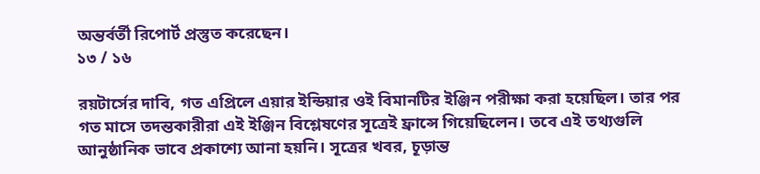অন্তর্বর্তী রিপোর্ট প্রস্তুত করেছেন।
১৩ / ১৬

রয়টার্সের দাবি, গত এপ্রিলে এয়ার ইন্ডিয়ার ওই বিমানটির ইঞ্জিন পরীক্ষা করা হয়েছিল। তার পর গত মাসে তদন্তকারীরা এই ইঞ্জিন বিশ্লেষণের সূত্রেই ফ্রান্সে গিয়েছিলেন। তবে এই তথ্যগুলি আনুষ্ঠানিক ভাবে প্রকাশ্যে আনা হয়নি। সূত্রের খবর, চূড়ান্ত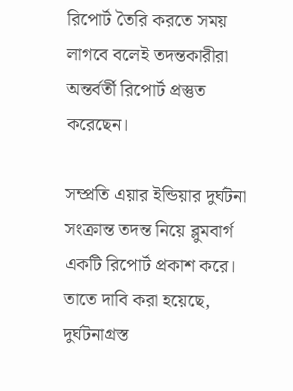রিপোর্ট তৈরি করতে সময় লাগবে বলেই তদন্তকারীরা অন্তর্বর্তী রিপোর্ট প্রস্তুত করেছেন।

সম্প্রতি এয়ার ইন্ডিয়ার দুর্ঘটনা সংক্রান্ত তদন্ত নিয়ে ব্লুমবার্গ একটি রিপোর্ট প্রকাশ করে। তাতে দাবি করা হয়েছে, দুর্ঘটনাগ্রস্ত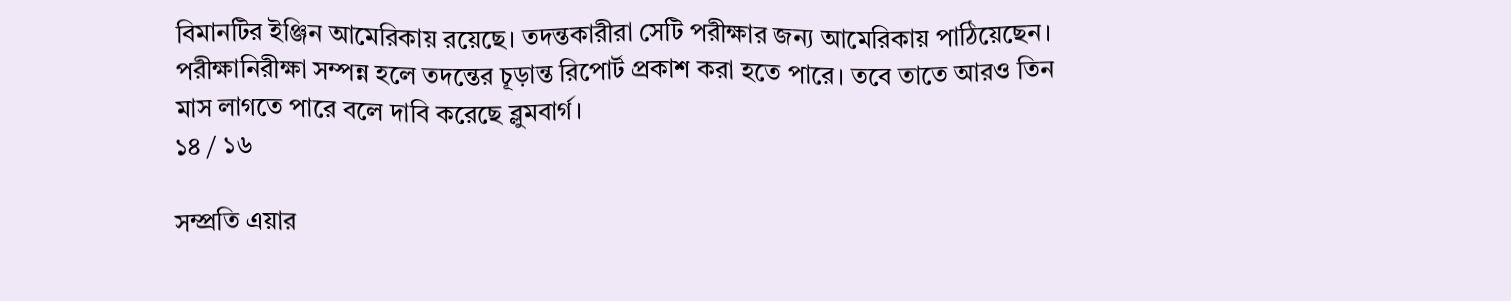বিমানটির ইঞ্জিন আমেরিকায় রয়েছে। তদন্তকারীরা সেটি পরীক্ষার জন্য আমেরিকায় পাঠিয়েছেন। পরীক্ষানিরীক্ষা সম্পন্ন হলে তদন্তের চূড়ান্ত রিপোর্ট প্রকাশ করা হতে পারে। তবে তাতে আরও তিন মাস লাগতে পারে বলে দাবি করেছে ব্লুমবার্গ।
১৪ / ১৬

সম্প্রতি এয়ার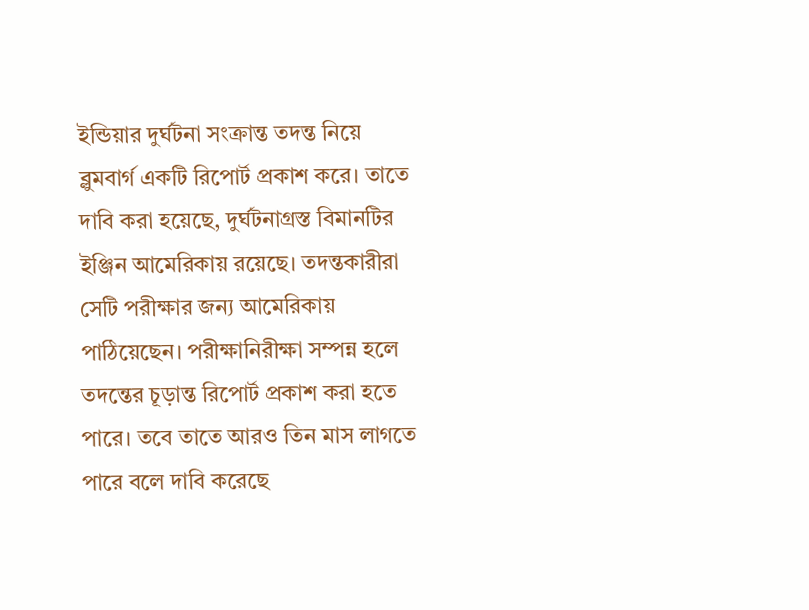ইন্ডিয়ার দুর্ঘটনা সংক্রান্ত তদন্ত নিয়ে ব্লুমবার্গ একটি রিপোর্ট প্রকাশ করে। তাতে দাবি করা হয়েছে, দুর্ঘটনাগ্রস্ত বিমানটির ইঞ্জিন আমেরিকায় রয়েছে। তদন্তকারীরা সেটি পরীক্ষার জন্য আমেরিকায় পাঠিয়েছেন। পরীক্ষানিরীক্ষা সম্পন্ন হলে তদন্তের চূড়ান্ত রিপোর্ট প্রকাশ করা হতে পারে। তবে তাতে আরও তিন মাস লাগতে পারে বলে দাবি করেছে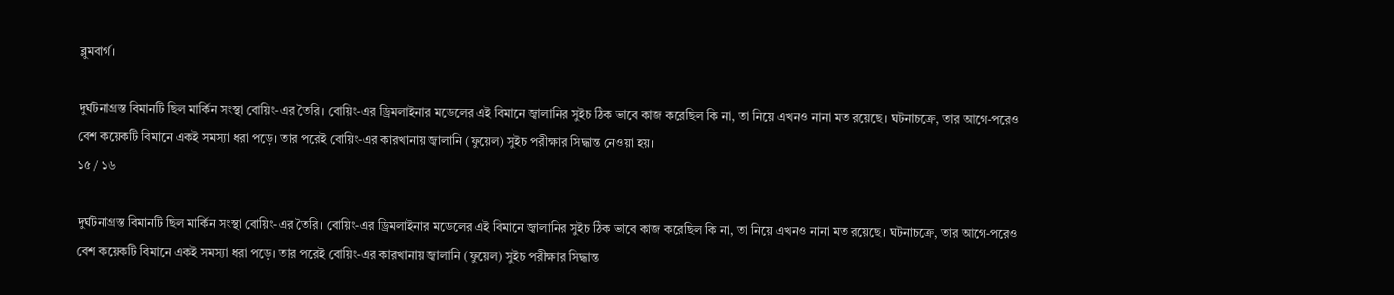ব্লুমবার্গ।

দুর্ঘটনাগ্রস্ত বিমানটি ছিল মার্কিন সংস্থা বোয়িং-এর তৈরি। বোয়িং-এর ড্রিমলাইনার মডেলের এই বিমানে জ্বালানির সুইচ ঠিক ভাবে কাজ করেছিল কি না, তা নিয়ে এখনও নানা মত রয়েছে। ঘটনাচক্রে, তার আগে-পরেও বেশ কয়েকটি বিমানে একই সমস্যা ধরা পড়ে। তার পরেই বোয়িং-এর কারখানায় জ্বালানি (ফুয়েল) সুইচ পরীক্ষার সিদ্ধান্ত নেওয়া হয়।
১৫ / ১৬

দুর্ঘটনাগ্রস্ত বিমানটি ছিল মার্কিন সংস্থা বোয়িং-এর তৈরি। বোয়িং-এর ড্রিমলাইনার মডেলের এই বিমানে জ্বালানির সুইচ ঠিক ভাবে কাজ করেছিল কি না, তা নিয়ে এখনও নানা মত রয়েছে। ঘটনাচক্রে, তার আগে-পরেও বেশ কয়েকটি বিমানে একই সমস্যা ধরা পড়ে। তার পরেই বোয়িং-এর কারখানায় জ্বালানি (ফুয়েল) সুইচ পরীক্ষার সিদ্ধান্ত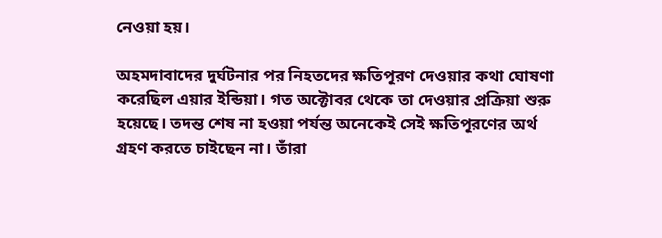নেওয়া হয়।

অহমদাবাদের দুর্ঘটনার পর নিহতদের ক্ষতিপূরণ দেওয়ার কথা ঘোষণা করেছিল এয়ার ইন্ডিয়া। গত অক্টোবর থেকে তা দেওয়ার প্রক্রিয়া শুরু হয়েছে। তদন্ত শেষ না হওয়া পর্যন্ত অনেকেই সেই ক্ষতিপূরণের অর্থ গ্রহণ করতে চাইছেন না। তাঁরা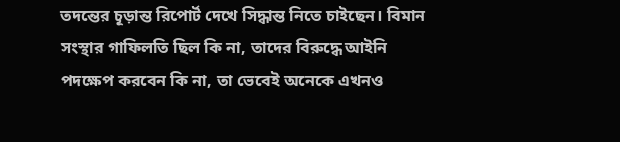তদন্তের চূড়ান্ত রিপোর্ট দেখে সিদ্ধান্ত নিতে চাইছেন। বিমান সংস্থার গাফিলতি ছিল কি না, তাদের বিরুদ্ধে আইনি পদক্ষেপ করবেন কি না, তা ভেবেই অনেকে এখনও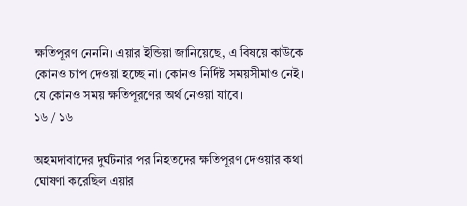ক্ষতিপূরণ নেননি। এয়ার ইন্ডিয়া জানিয়েছে, এ বিষয়ে কাউকে কোনও চাপ দেওয়া হচ্ছে না। কোনও নির্দিষ্ট সময়সীমাও নেই। যে কোনও সময় ক্ষতিপূরণের অর্থ নেওয়া যাবে।
১৬ / ১৬

অহমদাবাদের দুর্ঘটনার পর নিহতদের ক্ষতিপূরণ দেওয়ার কথা ঘোষণা করেছিল এয়ার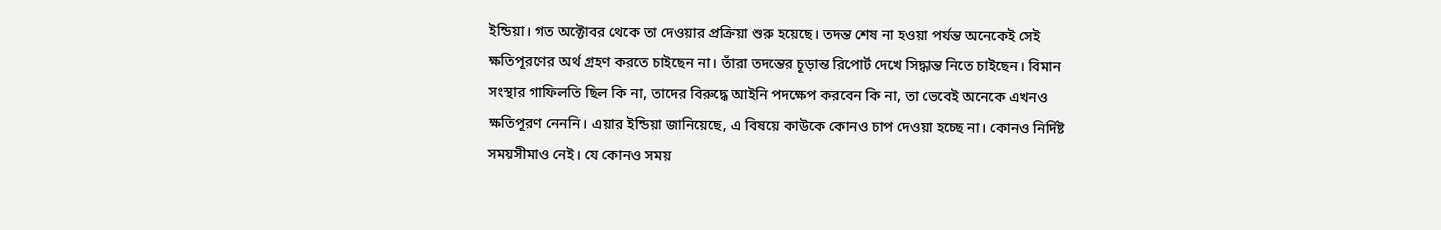ইন্ডিয়া। গত অক্টোবর থেকে তা দেওয়ার প্রক্রিয়া শুরু হয়েছে। তদন্ত শেষ না হওয়া পর্যন্ত অনেকেই সেই ক্ষতিপূরণের অর্থ গ্রহণ করতে চাইছেন না। তাঁরা তদন্তের চূড়ান্ত রিপোর্ট দেখে সিদ্ধান্ত নিতে চাইছেন। বিমান সংস্থার গাফিলতি ছিল কি না, তাদের বিরুদ্ধে আইনি পদক্ষেপ করবেন কি না, তা ভেবেই অনেকে এখনও ক্ষতিপূরণ নেননি। এয়ার ইন্ডিয়া জানিয়েছে, এ বিষয়ে কাউকে কোনও চাপ দেওয়া হচ্ছে না। কোনও নির্দিষ্ট সময়সীমাও নেই। যে কোনও সময়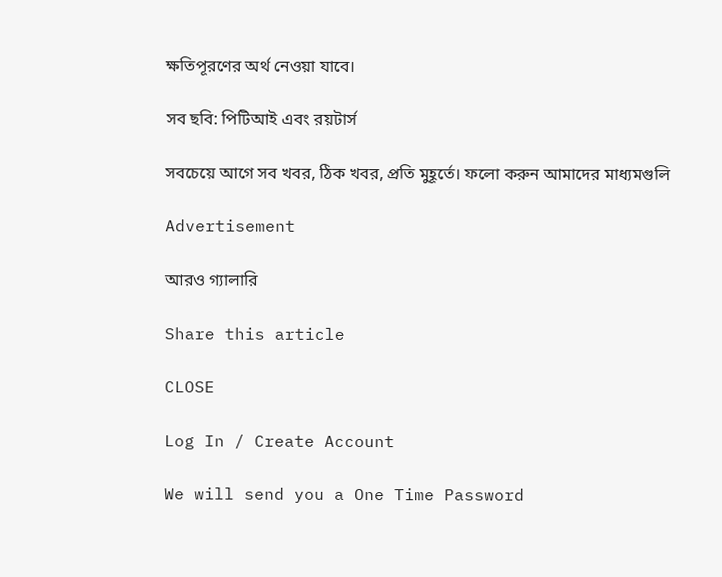ক্ষতিপূরণের অর্থ নেওয়া যাবে।

সব ছবি: পিটিআই এবং রয়টার্স

সবচেয়ে আগে সব খবর, ঠিক খবর, প্রতি মুহূর্তে। ফলো করুন আমাদের মাধ্যমগুলি

Advertisement

আরও গ্যালারি

Share this article

CLOSE

Log In / Create Account

We will send you a One Time Password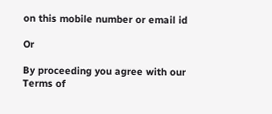on this mobile number or email id

Or

By proceeding you agree with our Terms of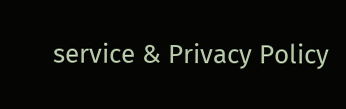service & Privacy Policy